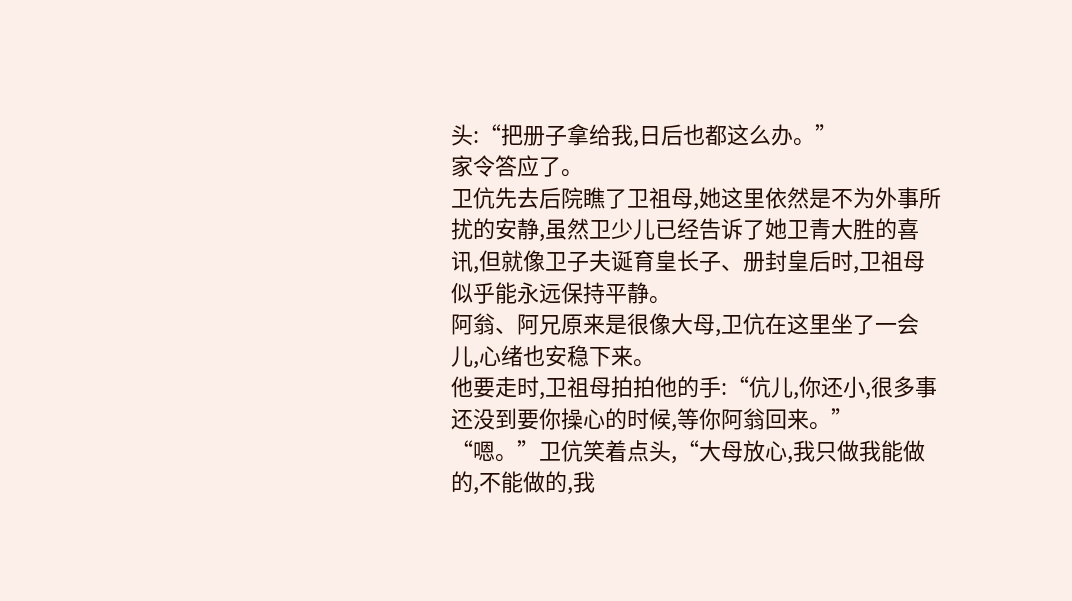头:“把册子拿给我,日后也都这么办。”
家令答应了。
卫伉先去后院瞧了卫祖母,她这里依然是不为外事所扰的安静,虽然卫少儿已经告诉了她卫青大胜的喜讯,但就像卫子夫诞育皇长子、册封皇后时,卫祖母似乎能永远保持平静。
阿翁、阿兄原来是很像大母,卫伉在这里坐了一会儿,心绪也安稳下来。
他要走时,卫祖母拍拍他的手:“伉儿,你还小,很多事还没到要你操心的时候,等你阿翁回来。”
“嗯。”卫伉笑着点头,“大母放心,我只做我能做的,不能做的,我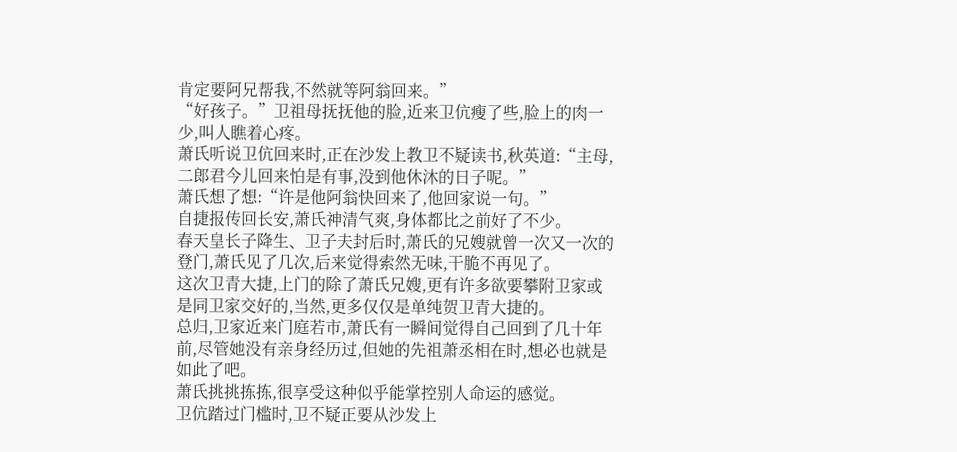肯定要阿兄帮我,不然就等阿翁回来。”
“好孩子。”卫祖母抚抚他的脸,近来卫伉瘦了些,脸上的肉一少,叫人瞧着心疼。
萧氏听说卫伉回来时,正在沙发上教卫不疑读书,秋英道:“主母,二郎君今儿回来怕是有事,没到他休沐的日子呢。”
萧氏想了想:“许是他阿翁快回来了,他回家说一句。”
自捷报传回长安,萧氏神清气爽,身体都比之前好了不少。
春天皇长子降生、卫子夫封后时,萧氏的兄嫂就曾一次又一次的登门,萧氏见了几次,后来觉得索然无味,干脆不再见了。
这次卫青大捷,上门的除了萧氏兄嫂,更有许多欲要攀附卫家或是同卫家交好的,当然,更多仅仅是单纯贺卫青大捷的。
总归,卫家近来门庭若市,萧氏有一瞬间觉得自己回到了几十年前,尽管她没有亲身经历过,但她的先祖萧丞相在时,想必也就是如此了吧。
萧氏挑挑拣拣,很享受这种似乎能掌控别人命运的感觉。
卫伉踏过门槛时,卫不疑正要从沙发上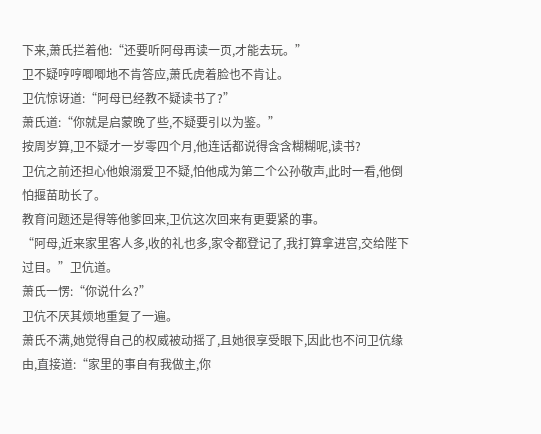下来,萧氏拦着他:“还要听阿母再读一页,才能去玩。”
卫不疑哼哼唧唧地不肯答应,萧氏虎着脸也不肯让。
卫伉惊讶道:“阿母已经教不疑读书了?”
萧氏道:“你就是启蒙晚了些,不疑要引以为鉴。”
按周岁算,卫不疑才一岁零四个月,他连话都说得含含糊糊呢,读书?
卫伉之前还担心他娘溺爱卫不疑,怕他成为第二个公孙敬声,此时一看,他倒怕揠苗助长了。
教育问题还是得等他爹回来,卫伉这次回来有更要紧的事。
“阿母,近来家里客人多,收的礼也多,家令都登记了,我打算拿进宫,交给陛下过目。”卫伉道。
萧氏一愣:“你说什么?”
卫伉不厌其烦地重复了一遍。
萧氏不满,她觉得自己的权威被动摇了,且她很享受眼下,因此也不问卫伉缘由,直接道:“家里的事自有我做主,你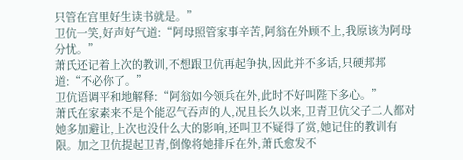只管在宫里好生读书就是。”
卫伉一笑,好声好气道:“阿母照管家事辛苦,阿翁在外顾不上,我原该为阿母分忧。”
萧氏还记着上次的教训,不想跟卫伉再起争执,因此并不多话,只硬邦邦道:“不必你了。”
卫伉语调平和地解释:“阿翁如今领兵在外,此时不好叫陛下多心。”
萧氏在家素来不是个能忍气吞声的人,况且长久以来,卫青卫伉父子二人都对她多加避让,上次也没什么大的影响,还叫卫不疑得了赏,她记住的教训有限。加之卫伉提起卫青,倒像将她排斥在外,萧氏愈发不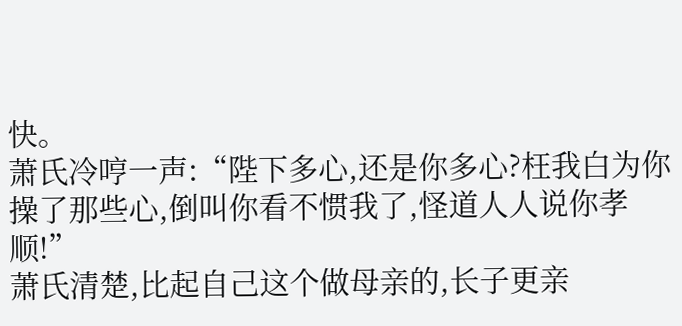快。
萧氏冷哼一声:“陛下多心,还是你多心?枉我白为你操了那些心,倒叫你看不惯我了,怪道人人说你孝顺!”
萧氏清楚,比起自己这个做母亲的,长子更亲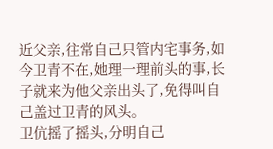近父亲,往常自己只管内宅事务,如今卫青不在,她理一理前头的事,长子就来为他父亲出头了,免得叫自己盖过卫青的风头。
卫伉摇了摇头,分明自己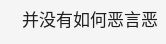并没有如何恶言恶